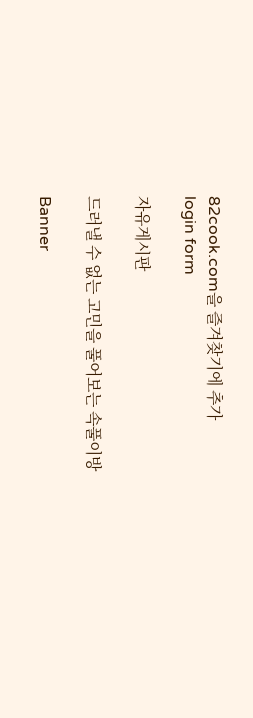82cook.com을 즐겨찾기에 추가
login form

자유게시판

드러낼 수 없는 고민을 풀어보는 속풀이방

Banner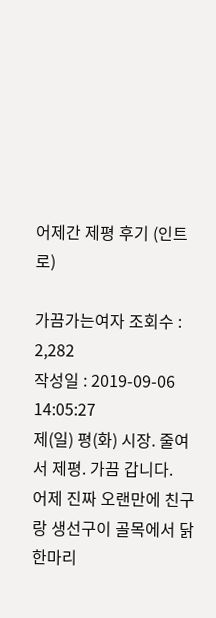어제간 제평 후기 (인트로)

가끔가는여자 조회수 : 2,282
작성일 : 2019-09-06 14:05:27
제(일) 평(화) 시장. 줄여서 제평. 가끔 갑니다.
어제 진짜 오랜만에 친구랑 생선구이 골목에서 닭한마리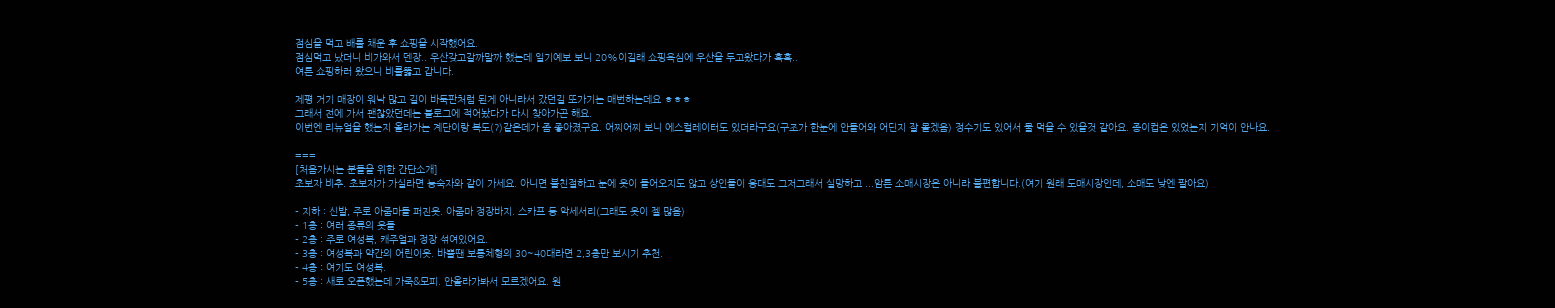점심을 먹고 배를 채운 후 쇼핑을 시작했어요.
점심먹고 났더니 비가와서 덴장.. 우산갖고갈까말까 했는데 일기예보 보니 20%이길래 쇼핑욕심에 우산을 두고왔다가 흑흑..
여튼 쇼핑하러 왔으니 비를뚫고 갑니다.

제평 거기 매장이 워낙 많고 길이 바둑판처럼 된게 아니라서 갔던길 또가기는 매번하는데요 ㅎㅎㅎ
그래서 전에 가서 괜찮았던데는 블로그에 적어놨다가 다시 찾아가곤 해요.
이번엔 리뉴얼을 했는지 올라가는 계단이랑 복도(?)같은데가 좀 좋아졌구요. 어찌어찌 보니 에스컬레이터도 있더라구요(구조가 한눈에 안들어와 어딘지 잘 몰겠음) 정수기도 있어서 물 먹을 수 있을것 같아요. 종이컵은 있었는지 기억이 안나요.

===
[처음가시는 분들을 위한 간단소개]
초보자 비추. 초보자가 가실라면 능숙자와 같이 가세요. 아니면 불친절하고 눈에 옷이 들어오지도 않고 상인들이 응대도 그저그래서 실망하고 ...암튼 소매시장은 아니라 불편합니다.(여기 원래 도매시장인데, 소매도 낮엔 팔아요)

- 지하 : 신발, 주로 아줌마들 퍼진옷. 아줌마 정장바지. 스카프 등 악세서리(그래도 옷이 젤 많음)
- 1층 : 여러 종류의 옷들
- 2층 : 주로 여성복, 캐주얼과 정장 섞여있어요.
- 3층 : 여성복과 약간의 어린이옷. 바쁠땐 보통체형의 30~40대라면 2,3층만 보시기 추천.
- 4층 : 여기도 여성복.
- 5층 : 새로 오픈했는데 가죽&모피. 안올라가봐서 모르겠어요. 원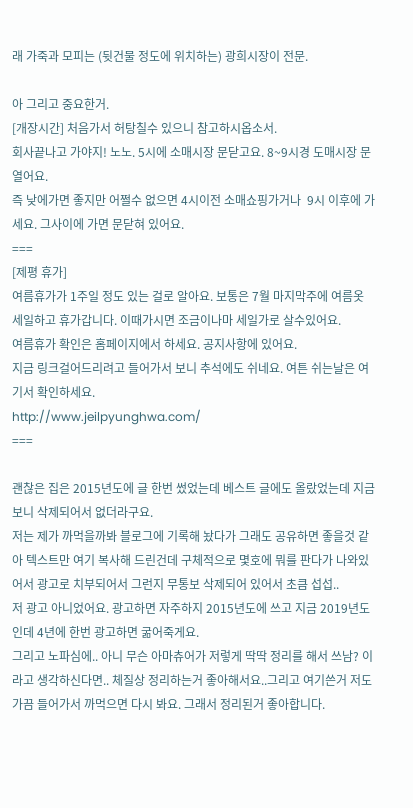래 가죽과 모피는 (뒷건물 정도에 위치하는) 광희시장이 전문.

아 그리고 중요한거.
[개장시간] 처음가서 허탕칠수 있으니 참고하시옵소서.
회사끝나고 가야지! 노노. 5시에 소매시장 문닫고요. 8~9시경 도매시장 문열어요.
즉 낮에가면 좋지만 어쩔수 없으면 4시이전 소매쇼핑가거나  9시 이후에 가세요. 그사이에 가면 문닫혀 있어요.
===
[제평 휴가]
여름휴가가 1주일 정도 있는 걸로 알아요. 보통은 7월 마지막주에 여름옷 세일하고 휴가갑니다. 이때가시면 조금이나마 세일가로 살수있어요.
여름휴가 확인은 홈페이지에서 하세요. 공지사항에 있어요.
지금 링크걸어드리려고 들어가서 보니 추석에도 쉬네요. 여튼 쉬는날은 여기서 확인하세요.
http://www.jeilpyunghwa.com/
===

괜찮은 집은 2015년도에 글 한번 썼었는데 베스트 글에도 올랐었는데 지금보니 삭제되어서 없더라구요.
저는 제가 까먹을까봐 블로그에 기록해 놨다가 그래도 공유하면 좋을것 같아 텍스트만 여기 복사해 드린건데 구체적으로 몇호에 뭐를 판다가 나와있어서 광고로 치부되어서 그런지 무통보 삭제되어 있어서 초큼 섭섭..
저 광고 아니었어요. 광고하면 자주하지 2015년도에 쓰고 지금 2019년도인데 4년에 한번 광고하면 굶어죽게요.
그리고 노파심에.. 아니 무슨 아마츄어가 저렇게 딱딱 정리를 해서 쓰남? 이라고 생각하신다면.. 체질상 정리하는거 좋아해서요..그리고 여기쓴거 저도 가끔 들어가서 까먹으면 다시 봐요. 그래서 정리된거 좋아합니다.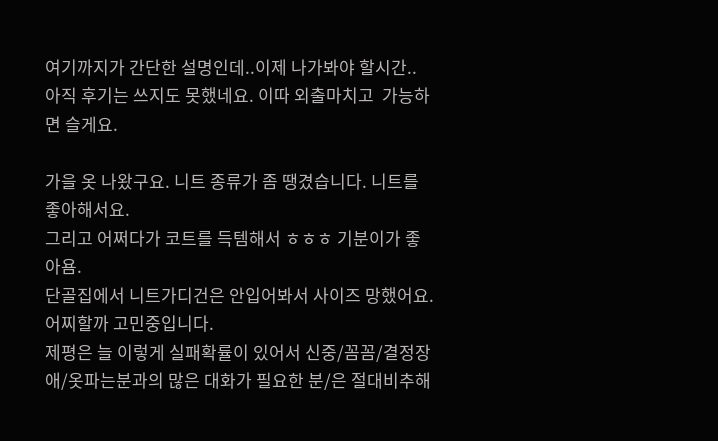여기까지가 간단한 설명인데..이제 나가봐야 할시간..
아직 후기는 쓰지도 못했네요. 이따 외출마치고  가능하면 슬게요.

가을 옷 나왔구요. 니트 종류가 좀 땡겼습니다. 니트를 좋아해서요.
그리고 어쩌다가 코트를 득템해서 ㅎㅎㅎ 기분이가 좋아욤.
단골집에서 니트가디건은 안입어봐서 사이즈 망했어요. 어찌할까 고민중입니다.
제평은 늘 이렇게 실패확률이 있어서 신중/꼼꼼/결정장애/옷파는분과의 많은 대화가 필요한 분/은 절대비추해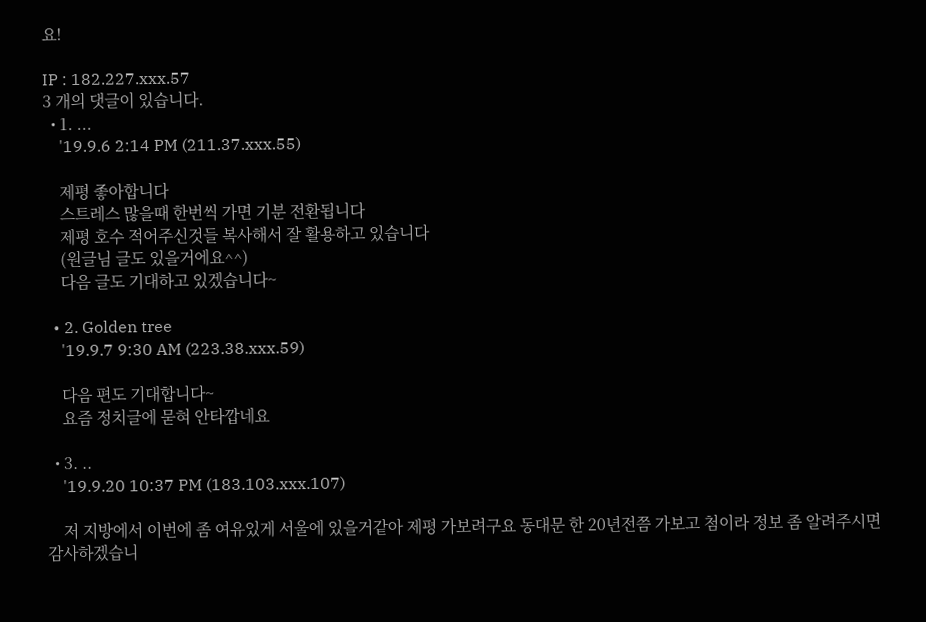요!

IP : 182.227.xxx.57
3 개의 댓글이 있습니다.
  • 1. ...
    '19.9.6 2:14 PM (211.37.xxx.55)

    제평 좋아합니다
    스트레스 많을때 한번씩 가면 기분 전환됩니다
    제평 호수 적어주신것들 복사해서 잘 활용하고 있습니다
    (원글님 글도 있을거에요^^)
    다음 글도 기대하고 있겠습니다~

  • 2. Golden tree
    '19.9.7 9:30 AM (223.38.xxx.59)

    다음 편도 기대합니다~
    요즘 정치글에 묻혀 안타깝네요

  • 3. ..
    '19.9.20 10:37 PM (183.103.xxx.107)

    저 지방에서 이번에 좀 여유있게 서울에 있을거같아 제평 가보려구요 동대문 한 20년전쯤 가보고 첨이라 정보 좀 알려주시면 감사하겠습니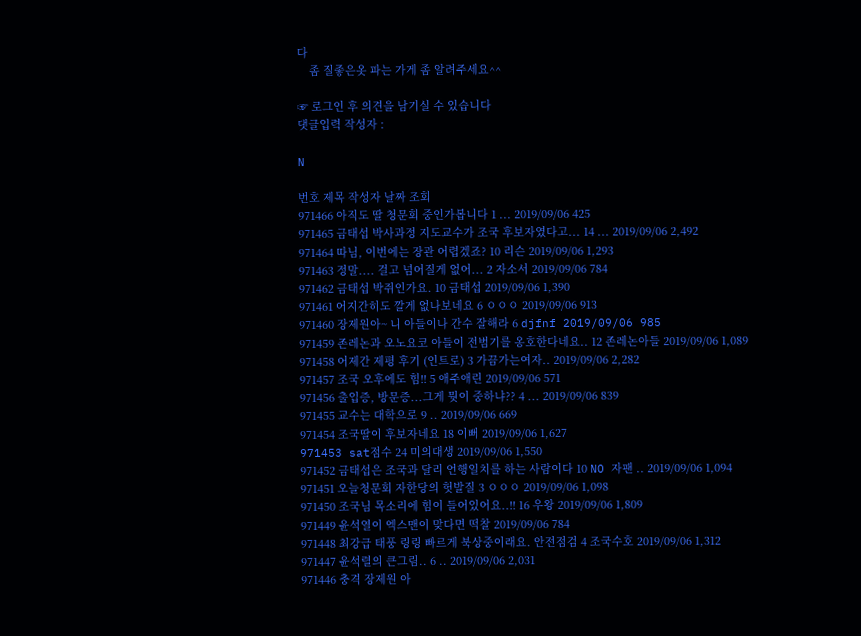다
    좀 질좋은옷 파는 가게 좀 알려주세요^^

☞ 로그인 후 의견을 남기실 수 있습니다
댓글입력 작성자 :

N

번호 제목 작성자 날짜 조회
971466 아직도 딸 청문회 중인가봅니다 1 ... 2019/09/06 425
971465 금태섭 박사과정 지도교수가 조국 후보자였다고... 14 ... 2019/09/06 2,492
971464 따님, 이번에는 장관 어렵겠죠? 10 리슨 2019/09/06 1,293
971463 정말.... 걸고 넘어질게 없어... 2 자소서 2019/09/06 784
971462 금태섭 박쥐인가요. 10 금태섭 2019/09/06 1,390
971461 어지간히도 깔게 없나보네요 6 ㅇㅇㅇ 2019/09/06 913
971460 장제원아~ 니 아들이나 간수 잘해라 6 djfnf 2019/09/06 985
971459 존레논과 오노요코 아들이 전범기를 옹호한다네요.. 12 존레논아들 2019/09/06 1,089
971458 어제간 제평 후기 (인트로) 3 가끔가는여자.. 2019/09/06 2,282
971457 조국 오후에도 힘!! 5 애주애린 2019/09/06 571
971456 출입증, 방문증...그게 뭣이 중하냐?? 4 ... 2019/09/06 839
971455 교수는 대학으로 9 .. 2019/09/06 669
971454 조국딸이 후보자네요 18 이뻐 2019/09/06 1,627
971453 sat점수 24 미의대생 2019/09/06 1,550
971452 금태섭은 조국과 달리 언행일치를 하는 사람이다 10 NO 자팬 .. 2019/09/06 1,094
971451 오늘청문회 자한당의 헛발질 3 ㅇㅇㅇ 2019/09/06 1,098
971450 조국님 목소리에 힘이 들어있어요..!! 16 우왕 2019/09/06 1,809
971449 윤석열이 엑스맨이 맞다면 떡찰 2019/09/06 784
971448 최강급 태풍 링링 빠르게 북상중이래요. 안전점검 4 조국수호 2019/09/06 1,312
971447 윤석렬의 큰그림.. 6 .. 2019/09/06 2,031
971446 충격 장제원 아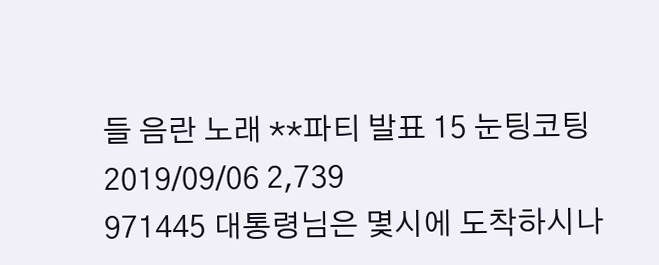들 음란 노래 **파티 발표 15 눈팅코팅 2019/09/06 2,739
971445 대통령님은 몇시에 도착하시나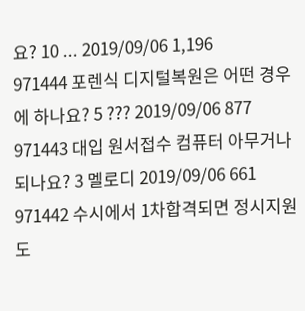요? 10 ... 2019/09/06 1,196
971444 포렌식 디지털복원은 어떤 경우에 하나요? 5 ??? 2019/09/06 877
971443 대입 원서접수 컴퓨터 아무거나 되나요? 3 멜로디 2019/09/06 661
971442 수시에서 1차합격되면 정시지원도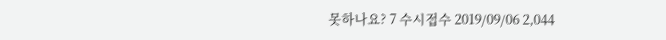못하나요? 7 수시접수 2019/09/06 2,044